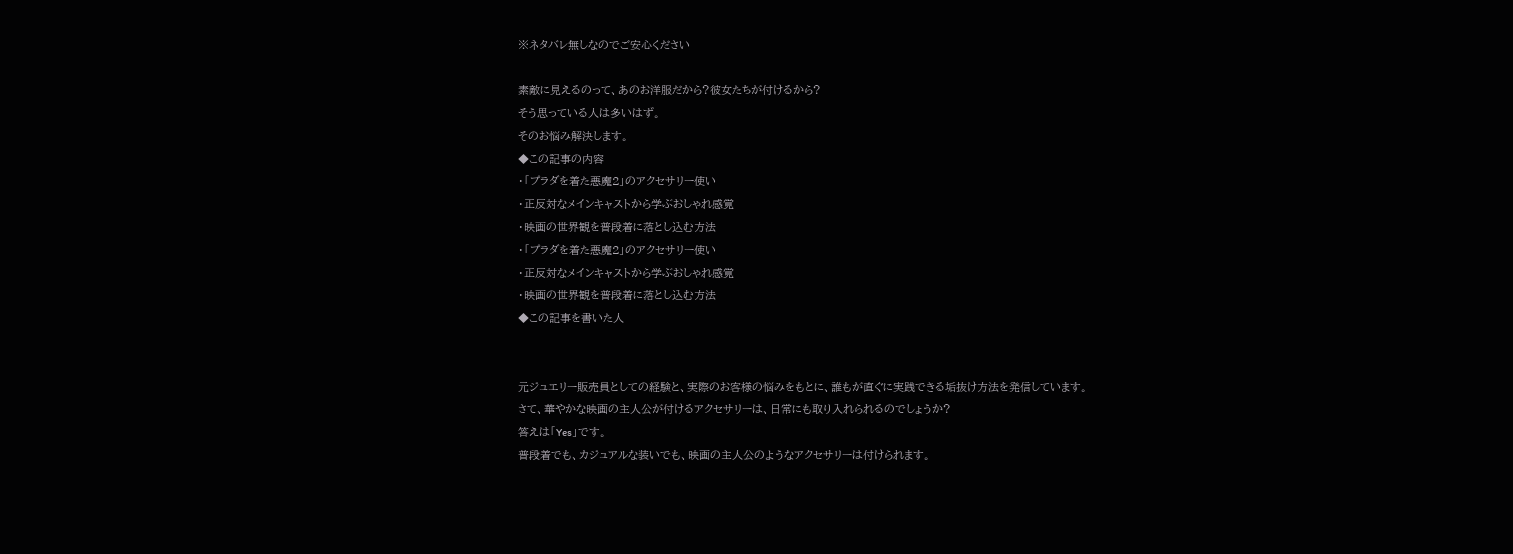※ネタバレ無しなのでご安心ください

素敵に見えるのって、あのお洋服だから?彼女たちが付けるから?
そう思っている人は多いはず。
そのお悩み解決します。
◆この記事の内容
・「プラダを着た悪魔2」のアクセサリー使い
・正反対なメインキャストから学ぶおしゃれ感覚
・映画の世界観を普段着に落とし込む方法
・「プラダを着た悪魔2」のアクセサリー使い
・正反対なメインキャストから学ぶおしゃれ感覚
・映画の世界観を普段着に落とし込む方法
◆この記事を書いた人


元ジュエリー販売員としての経験と、実際のお客様の悩みをもとに、誰もが直ぐに実践できる垢抜け方法を発信しています。
さて、華やかな映画の主人公が付けるアクセサリーは、日常にも取り入れられるのでしょうか?
答えは「Yes」です。
普段着でも、カジュアルな装いでも、映画の主人公のようなアクセサリーは付けられます。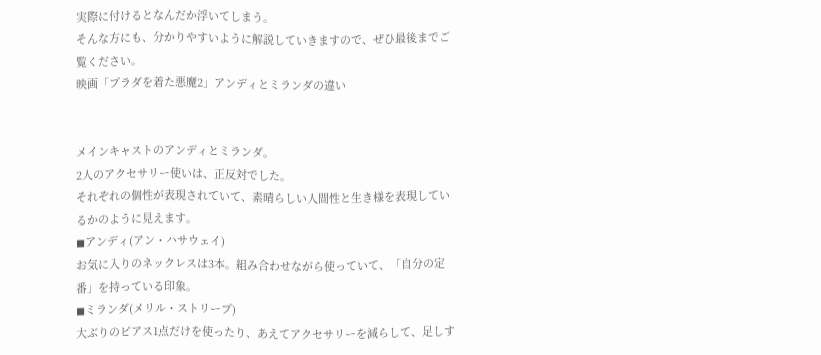実際に付けるとなんだか浮いてしまう。
そんな方にも、分かりやすいように解説していきますので、ぜひ最後までご覧ください。
映画「プラダを着た悪魔2」アンディとミランダの違い


メインキャストのアンディとミランダ。
2人のアクセサリー使いは、正反対でした。
それぞれの個性が表現されていて、素晴らしい人間性と生き様を表現しているかのように見えます。
◼アンディ(アン・ハサウェイ)
お気に入りのネックレスは3本。組み合わせながら使っていて、「自分の定番」を持っている印象。
◼ミランダ(メリル・ストリープ)
大ぶりのピアス1点だけを使ったり、あえてアクセサリーを減らして、足しす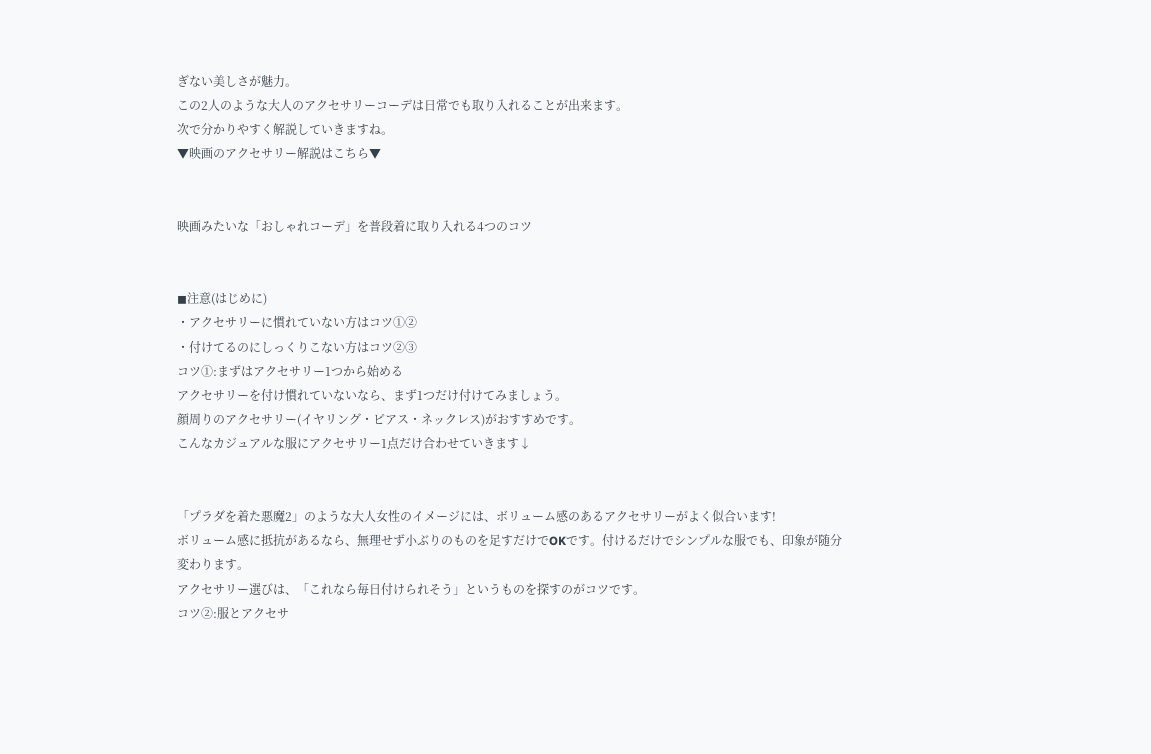ぎない美しさが魅力。
この2人のような大人のアクセサリーコーデは日常でも取り入れることが出来ます。
次で分かりやすく解説していきますね。
▼映画のアクセサリー解説はこちら▼


映画みたいな「おしゃれコーデ」を普段着に取り入れる4つのコツ


◼注意(はじめに)
・アクセサリーに慣れていない方はコツ①②
・付けてるのにしっくりこない方はコツ②③
コツ①:まずはアクセサリー1つから始める
アクセサリーを付け慣れていないなら、まず1つだけ付けてみましょう。
顔周りのアクセサリー(イヤリング・ピアス・ネックレス)がおすすめです。
こんなカジュアルな服にアクセサリー1点だけ合わせていきます↓


「プラダを着た悪魔2」のような大人女性のイメージには、ボリューム感のあるアクセサリーがよく似合います!
ボリューム感に抵抗があるなら、無理せず小ぶりのものを足すだけでOKです。付けるだけでシンプルな服でも、印象が随分変わります。
アクセサリー選びは、「これなら毎日付けられそう」というものを探すのがコツです。
コツ②:服とアクセサ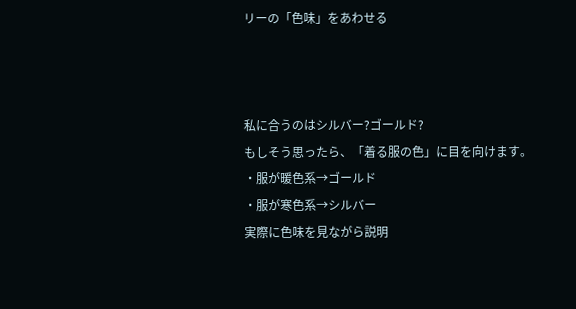リーの「色味」をあわせる



私に合うのはシルバー?ゴールド?
もしそう思ったら、「着る服の色」に目を向けます。
・服が暖色系→ゴールド
・服が寒色系→シルバー
実際に色味を見ながら説明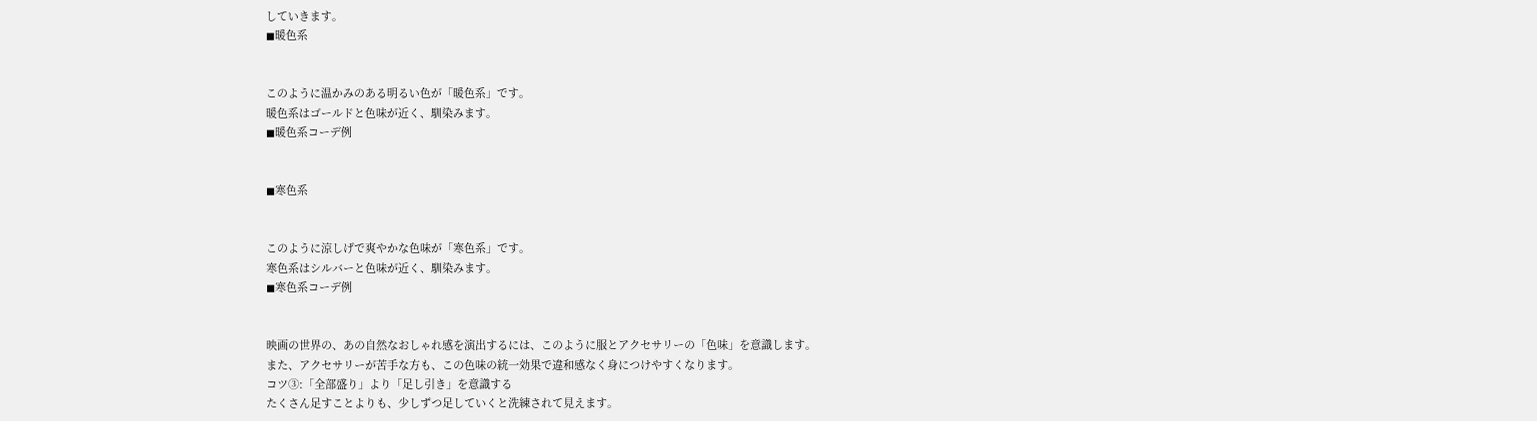していきます。
◼暖色系


このように温かみのある明るい色が「暖色系」です。
暖色系はゴールドと色味が近く、馴染みます。
◼暖色系コーデ例


◼寒色系


このように涼しげで爽やかな色味が「寒色系」です。
寒色系はシルバーと色味が近く、馴染みます。
◼寒色系コーデ例


映画の世界の、あの自然なおしゃれ感を演出するには、このように服とアクセサリーの「色味」を意識します。
また、アクセサリーが苦手な方も、この色味の統一効果で違和感なく身につけやすくなります。
コツ③:「全部盛り」より「足し引き」を意識する
たくさん足すことよりも、少しずつ足していくと洗練されて見えます。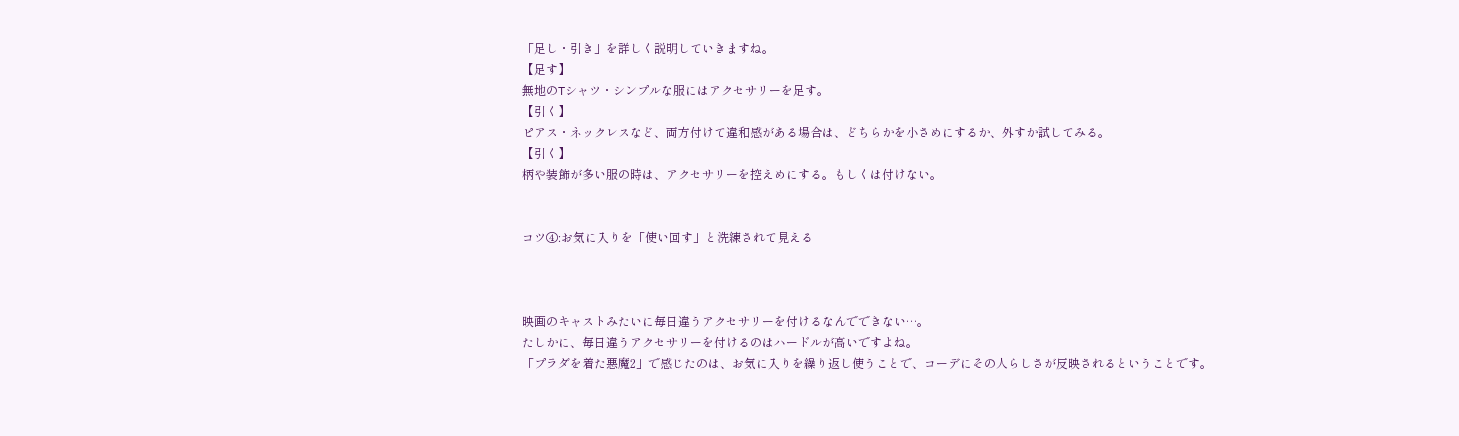「足し・引き」を詳しく説明していきますね。
【足す】
無地のTシャツ・シンプルな服にはアクセサリーを足す。
【引く】
ピアス・ネックレスなど、両方付けて違和感がある場合は、どちらかを小さめにするか、外すか試してみる。
【引く】
柄や装飾が多い服の時は、アクセサリーを控えめにする。もしくは付けない。


コツ④:お気に入りを「使い回す」と洗練されて見える



映画のキャストみたいに毎日違うアクセサリーを付けるなんでできない…。
たしかに、毎日違うアクセサリーを付けるのはハードルが高いですよね。
「プラダを着た悪魔2」で感じたのは、お気に入りを繰り返し使うことで、コーデにその人らしさが反映されるということです。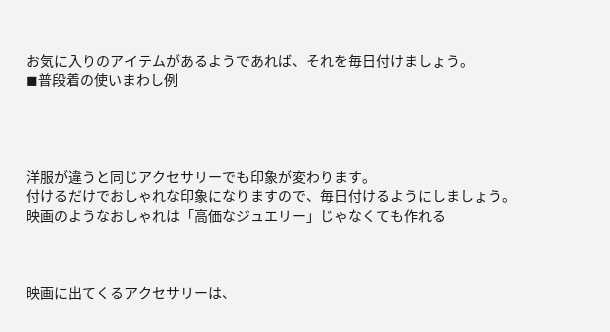お気に入りのアイテムがあるようであれば、それを毎日付けましょう。
◼普段着の使いまわし例




洋服が違うと同じアクセサリーでも印象が変わります。
付けるだけでおしゃれな印象になりますので、毎日付けるようにしましょう。
映画のようなおしゃれは「高価なジュエリー」じゃなくても作れる



映画に出てくるアクセサリーは、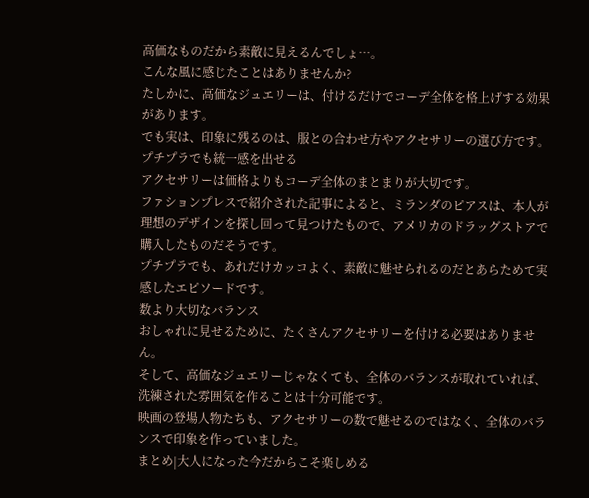高価なものだから素敵に見えるんでしょ…。
こんな風に感じたことはありませんか?
たしかに、高価なジュエリーは、付けるだけでコーデ全体を格上げする効果があります。
でも実は、印象に残るのは、服との合わせ方やアクセサリーの選び方です。
プチプラでも統一感を出せる
アクセサリーは価格よりもコーデ全体のまとまりが大切です。
ファションプレスで紹介された記事によると、ミランダのピアスは、本人が理想のデザインを探し回って見つけたもので、アメリカのドラッグストアで購入したものだそうです。
プチプラでも、あれだけカッコよく、素敵に魅せられるのだとあらためて実感したエピソードです。
数より大切なバランス
おしゃれに見せるために、たくさんアクセサリーを付ける必要はありません。
そして、高価なジュエリーじゃなくても、全体のバランスが取れていれば、洗練された雰囲気を作ることは十分可能です。
映画の登場人物たちも、アクセサリーの数で魅せるのではなく、全体のバランスで印象を作っていました。
まとめ|大人になった今だからこそ楽しめる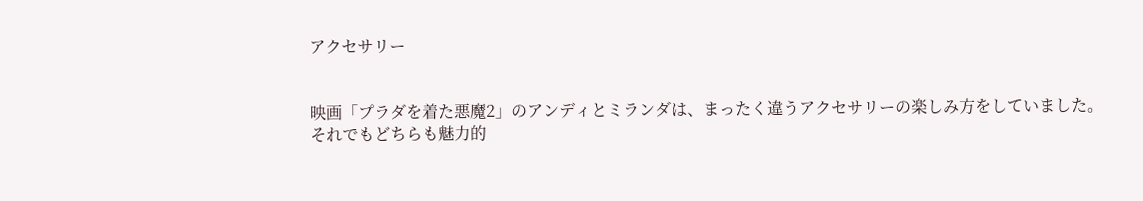アクセサリー


映画「プラダを着た悪魔2」のアンディとミランダは、まったく違うアクセサリーの楽しみ方をしていました。
それでもどちらも魅力的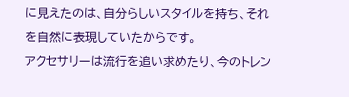に見えたのは、自分らしいスタイルを持ち、それを自然に表現していたからです。
アクセサリーは流行を追い求めたり、今のトレン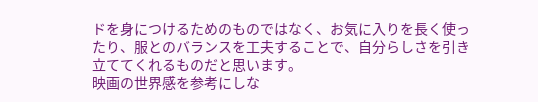ドを身につけるためのものではなく、お気に入りを長く使ったり、服とのバランスを工夫することで、自分らしさを引き立ててくれるものだと思います。
映画の世界感を参考にしな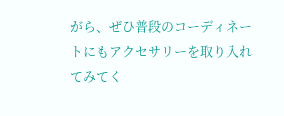がら、ぜひ普段のコーディネートにもアクセサリーを取り入れてみてく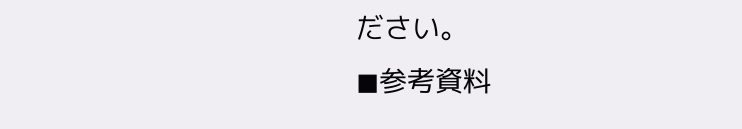ださい。
◼参考資料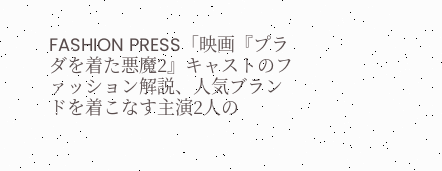FASHION PRESS「映画『プラダを着た悪魔2』キャストのファッション解説、人気ブランドを着こなす主演2人の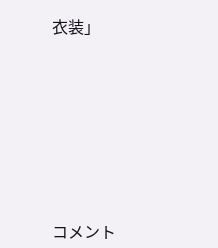衣装」








コメント